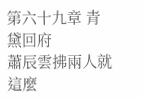第六十九章 青黛回府
蕭辰雲拂兩人就這麼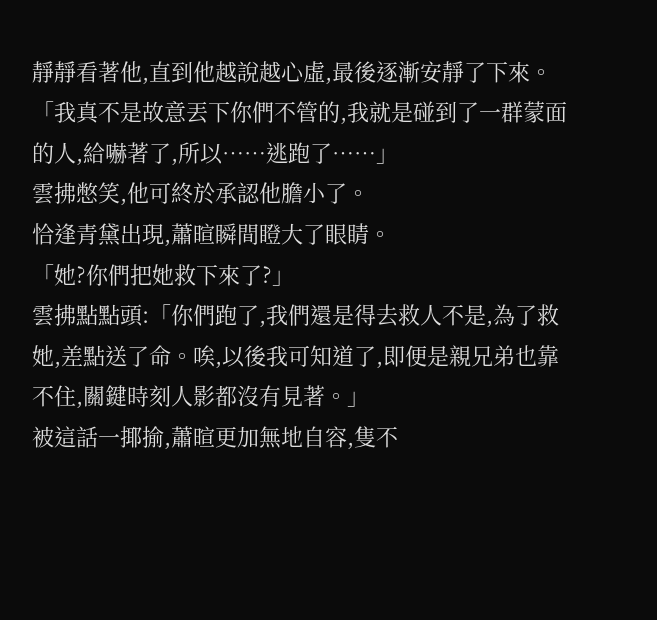靜靜看著他,直到他越說越心虛,最後逐漸安靜了下來。
「我真不是故意丟下你們不管的,我就是碰到了一群蒙面的人,給嚇著了,所以……逃跑了……」
雲拂憋笑,他可終於承認他膽小了。
恰逢青黛出現,蕭暄瞬間瞪大了眼睛。
「她?你們把她救下來了?」
雲拂點點頭:「你們跑了,我們還是得去救人不是,為了救她,差點送了命。唉,以後我可知道了,即便是親兄弟也靠不住,關鍵時刻人影都沒有見著。」
被這話一揶揄,蕭暄更加無地自容,隻不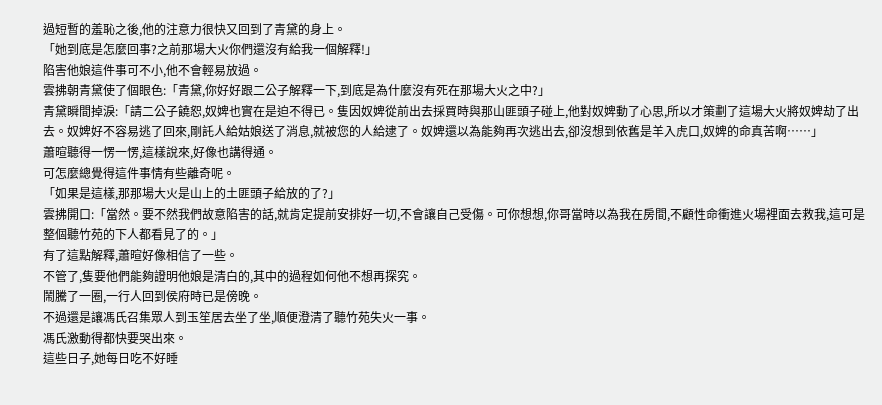過短暫的羞恥之後,他的注意力很快又回到了青黛的身上。
「她到底是怎麼回事?之前那場大火你們還沒有給我一個解釋!」
陷害他娘這件事可不小,他不會輕易放過。
雲拂朝青黛使了個眼色:「青黛,你好好跟二公子解釋一下,到底是為什麼沒有死在那場大火之中?」
青黛瞬間掉淚:「請二公子饒恕,奴婢也實在是迫不得已。隻因奴婢從前出去採買時與那山匪頭子碰上,他對奴婢動了心思,所以才策劃了這場大火將奴婢劫了出去。奴婢好不容易逃了回來,剛託人給姑娘送了消息,就被您的人給逮了。奴婢還以為能夠再次逃出去,卻沒想到依舊是羊入虎口,奴婢的命真苦啊……」
蕭暄聽得一愣一愣,這樣說來,好像也講得通。
可怎麼總覺得這件事情有些離奇呢。
「如果是這樣,那那場大火是山上的土匪頭子給放的了?」
雲拂開口:「當然。要不然我們故意陷害的話,就肯定提前安排好一切,不會讓自己受傷。可你想想,你哥當時以為我在房間,不顧性命衝進火場裡面去救我,這可是整個聽竹苑的下人都看見了的。」
有了這點解釋,蕭暄好像相信了一些。
不管了,隻要他們能夠證明他娘是清白的,其中的過程如何他不想再探究。
鬧騰了一圈,一行人回到侯府時已是傍晚。
不過還是讓馮氏召集眾人到玉笙居去坐了坐,順便澄清了聽竹苑失火一事。
馮氏激動得都快要哭出來。
這些日子,她每日吃不好睡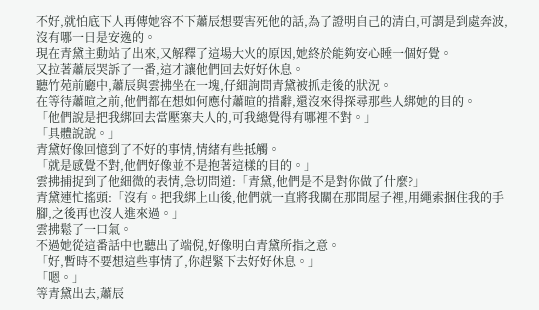不好,就怕底下人再傳她容不下蕭辰想要害死他的話,為了證明自己的清白,可謂是到處奔波,沒有哪一日是安逸的。
現在青黛主動站了出來,又解釋了這場大火的原因,她終於能夠安心睡一個好覺。
又拉著蕭辰哭訴了一番,這才讓他們回去好好休息。
聽竹苑前廳中,蕭辰與雲拂坐在一塊,仔細詢問青黛被抓走後的狀況。
在等待蕭暄之前,他們都在想如何應付蕭暄的措辭,還沒來得探尋那些人綁她的目的。
「他們說是把我綁回去當壓寨夫人的,可我總覺得有哪裡不對。」
「具體說說。」
青黛好像回憶到了不好的事情,情緒有些抵觸。
「就是感覺不對,他們好像並不是抱著這樣的目的。」
雲拂捕捉到了他細微的表情,急切問道:「青黛,他們是不是對你做了什麼?」
青黛連忙搖頭:「沒有。把我綁上山後,他們就一直將我關在那間屋子裡,用繩索捆住我的手腳,之後再也沒人進來過。」
雲拂鬆了一口氣。
不過她從這番話中也聽出了端倪,好像明白青黛所指之意。
「好,暫時不要想這些事情了,你趕緊下去好好休息。」
「嗯。」
等青黛出去,蕭辰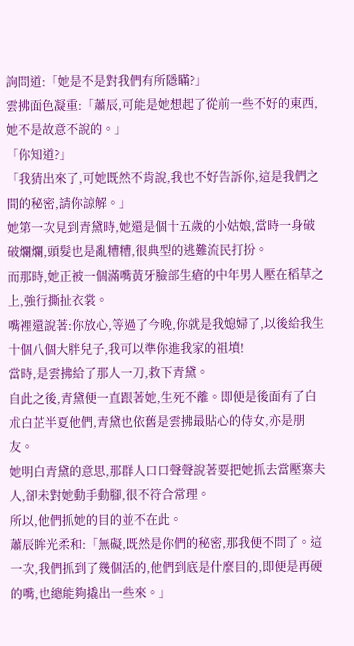詢問道:「她是不是對我們有所隱瞞?」
雲拂面色凝重:「蕭辰,可能是她想起了從前一些不好的東西,她不是故意不說的。」
「你知道?」
「我猜出來了,可她既然不肯說,我也不好告訴你,這是我們之間的秘密,請你諒解。」
她第一次見到青黛時,她還是個十五歲的小姑娘,當時一身破破爛爛,頭髮也是亂糟糟,很典型的逃難流民打扮。
而那時,她正被一個滿嘴黃牙臉部生瘡的中年男人壓在稻草之上,強行撕扯衣裳。
嘴裡還說著:你放心,等過了今晚,你就是我媳婦了,以後給我生十個八個大胖兒子,我可以準你進我家的祖墳!
當時,是雲拂給了那人一刀,救下青黛。
自此之後,青黛便一直跟著她,生死不離。即便是後面有了白朮白芷半夏他們,青黛也依舊是雲拂最貼心的侍女,亦是朋友。
她明白青黛的意思,那群人口口聲聲說著要把她抓去當壓寨夫人,卻未對她動手動腳,很不符合常理。
所以,他們抓她的目的並不在此。
蕭辰眸光柔和:「無礙,既然是你們的秘密,那我便不問了。這一次,我們抓到了幾個活的,他們到底是什麼目的,即便是再硬的嘴,也總能夠撬出一些來。」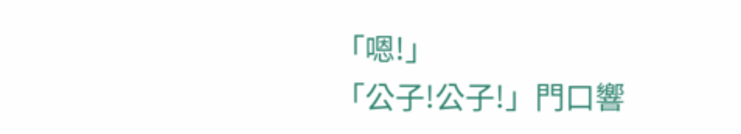「嗯!」
「公子!公子!」門口響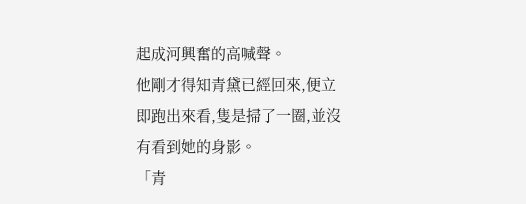起成河興奮的高喊聲。
他剛才得知青黛已經回來,便立即跑出來看,隻是掃了一圈,並沒有看到她的身影。
「青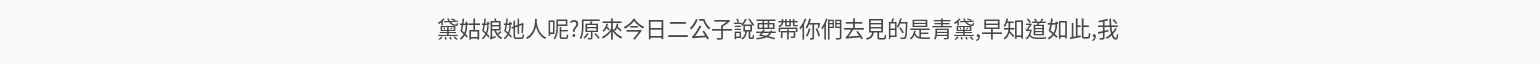黛姑娘她人呢?原來今日二公子說要帶你們去見的是青黛,早知道如此,我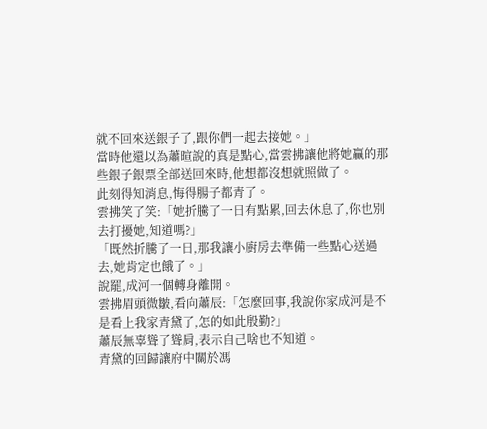就不回來送銀子了,跟你們一起去接她。」
當時他還以為蕭暄說的真是點心,當雲拂讓他將她贏的那些銀子銀票全部送回來時,他想都沒想就照做了。
此刻得知消息,悔得腸子都青了。
雲拂笑了笑:「她折騰了一日有點累,回去休息了,你也別去打擾她,知道嗎?」
「既然折騰了一日,那我讓小廚房去準備一些點心送過去,她肯定也餓了。」
說罷,成河一個轉身離開。
雲拂眉頭微皺,看向蕭辰:「怎麼回事,我說你家成河是不是看上我家青黛了,怎的如此殷勤?」
蕭辰無辜聳了聳肩,表示自己啥也不知道。
青黛的回歸讓府中關於馮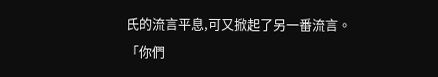氏的流言平息,可又掀起了另一番流言。
「你們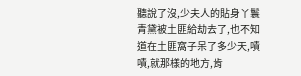聽說了沒,少夫人的貼身丫鬟青黛被土匪給劫去了,也不知道在土匪窩子呆了多少天,嘖嘖,就那樣的地方,肯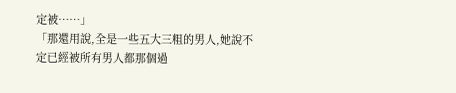定被……」
「那還用說,全是一些五大三粗的男人,她說不定已經被所有男人都那個過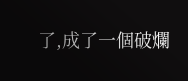了,成了一個破爛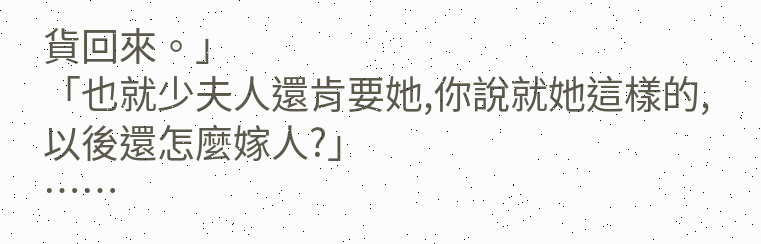貨回來。」
「也就少夫人還肯要她,你說就她這樣的,以後還怎麼嫁人?」
……